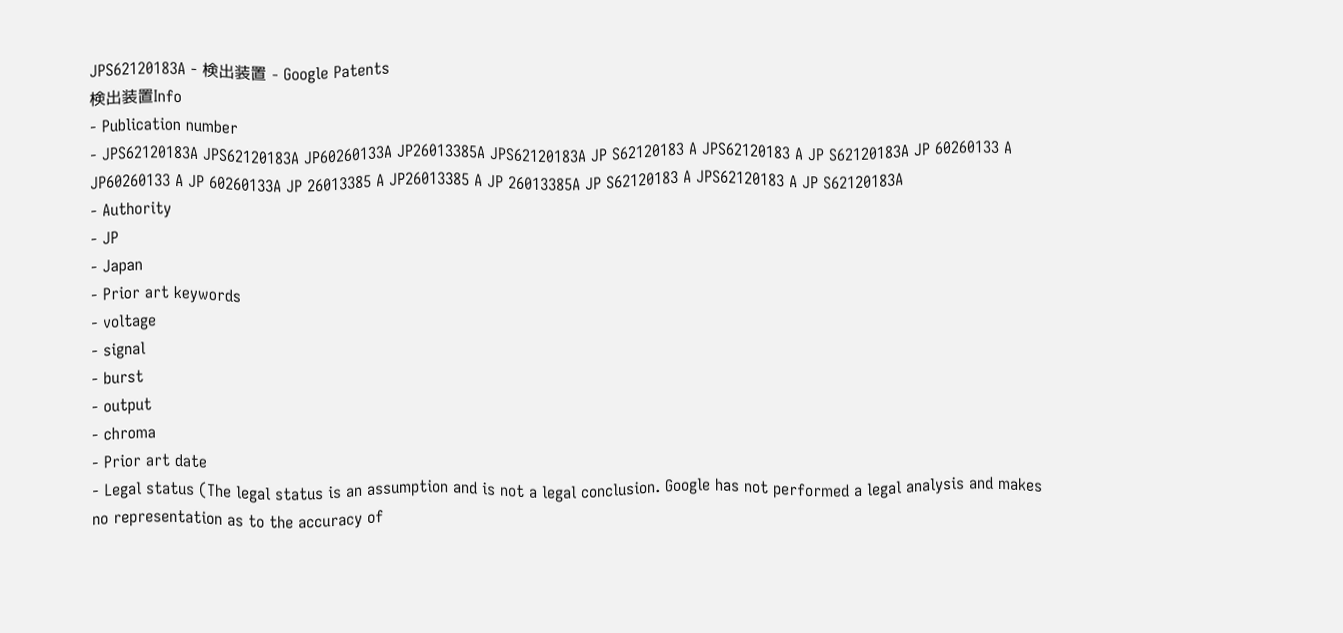JPS62120183A - 検出装置 - Google Patents
検出装置Info
- Publication number
- JPS62120183A JPS62120183A JP60260133A JP26013385A JPS62120183A JP S62120183 A JPS62120183 A JP S62120183A JP 60260133 A JP60260133 A JP 60260133A JP 26013385 A JP26013385 A JP 26013385A JP S62120183 A JPS62120183 A JP S62120183A
- Authority
- JP
- Japan
- Prior art keywords
- voltage
- signal
- burst
- output
- chroma
- Prior art date
- Legal status (The legal status is an assumption and is not a legal conclusion. Google has not performed a legal analysis and makes no representation as to the accuracy of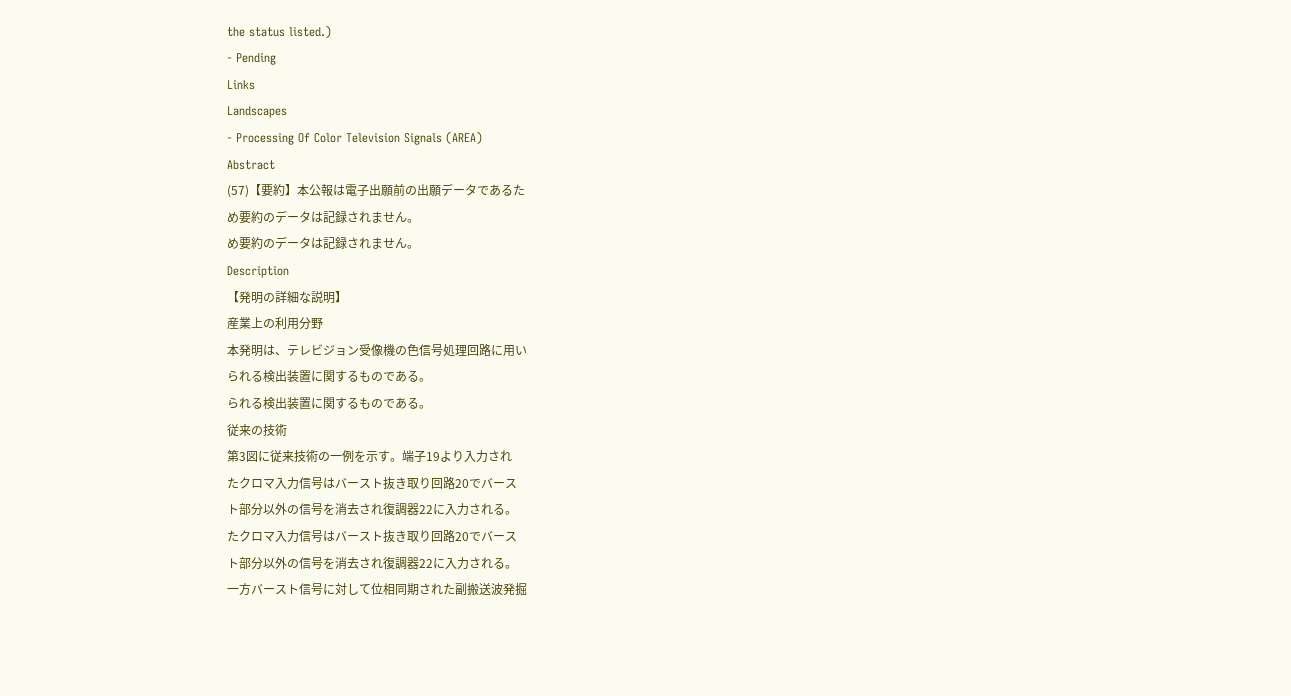the status listed.)
- Pending
Links
Landscapes
- Processing Of Color Television Signals (AREA)
Abstract
(57)【要約】本公報は電子出願前の出願データであるた
め要約のデータは記録されません。
め要約のデータは記録されません。
Description
【発明の詳細な説明】
産業上の利用分野
本発明は、テレビジョン受像機の色信号処理回路に用い
られる検出装置に関するものである。
られる検出装置に関するものである。
従来の技術
第3図に従来技術の一例を示す。端子19より入力され
たクロマ入力信号はバースト抜き取り回路20でバース
ト部分以外の信号を消去され復調器22に入力される。
たクロマ入力信号はバースト抜き取り回路20でバース
ト部分以外の信号を消去され復調器22に入力される。
一方バースト信号に対して位相同期された副搬送波発掘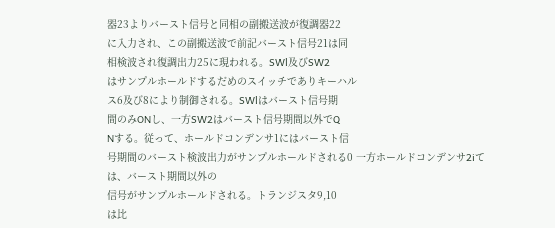器23よりバースト信号と同相の副搬送波が復調器22
に入力され、この副搬送波で前記バースト信号21は同
相検波され復調出力25に現われる。SWl及びSW2
はサンプルホールドするだめのスイッチでありキーハル
ス6及び8により制御される。SWlはバースト信号期
間のみONし、一方SW2はバースト信号期間以外でQ
Nする。従って、ホールドコンデンサ1にはバースト信
号期間のバースト検波出力がサンプルホールドされる0 一方ホールドコンデンサ2iては、バースト期間以外の
信号がサンプルホールドされる。トランジスタ9,10
は比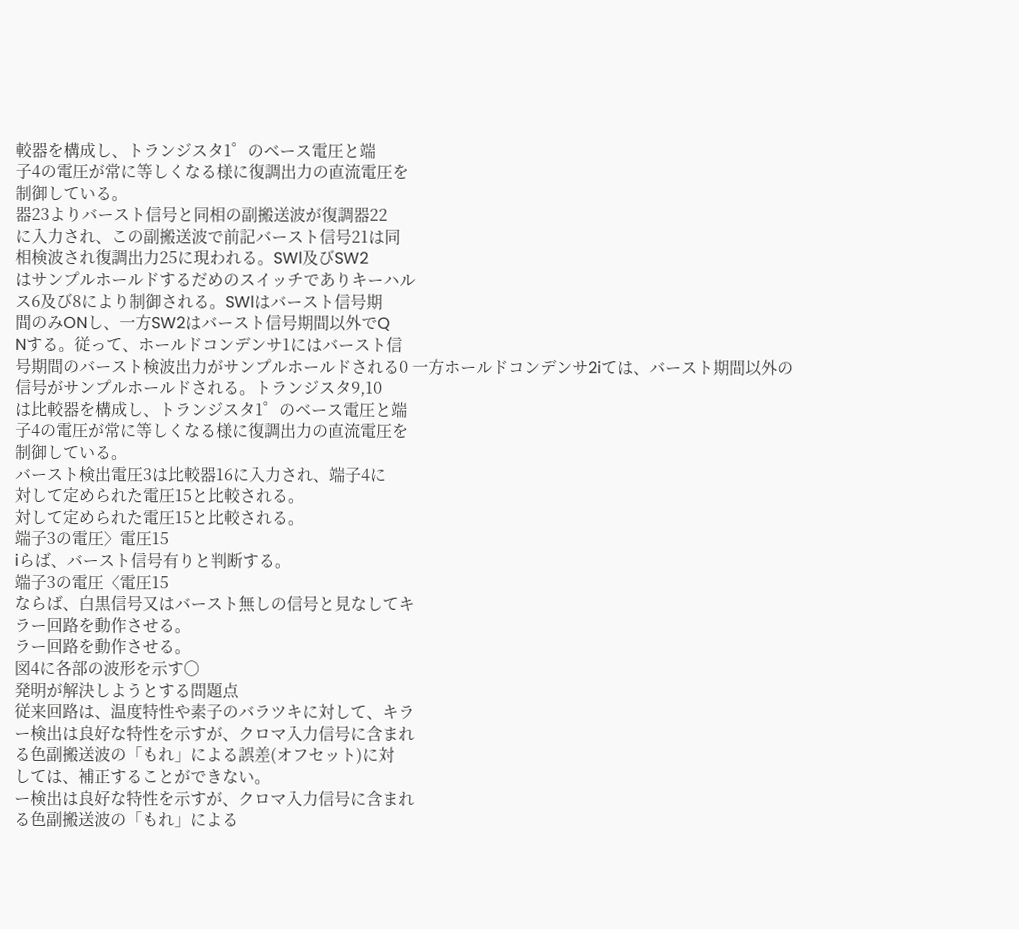較器を構成し、トランジスタ1゜のベース電圧と端
子4の電圧が常に等しくなる様に復調出力の直流電圧を
制御している。
器23よりバースト信号と同相の副搬送波が復調器22
に入力され、この副搬送波で前記バースト信号21は同
相検波され復調出力25に現われる。SWl及びSW2
はサンプルホールドするだめのスイッチでありキーハル
ス6及び8により制御される。SWlはバースト信号期
間のみONし、一方SW2はバースト信号期間以外でQ
Nする。従って、ホールドコンデンサ1にはバースト信
号期間のバースト検波出力がサンプルホールドされる0 一方ホールドコンデンサ2iては、バースト期間以外の
信号がサンプルホールドされる。トランジスタ9,10
は比較器を構成し、トランジスタ1゜のベース電圧と端
子4の電圧が常に等しくなる様に復調出力の直流電圧を
制御している。
バースト検出電圧3は比較器16に入力され、端子4に
対して定められた電圧15と比較される。
対して定められた電圧15と比較される。
端子3の電圧〉電圧15
iらば、バースト信号有りと判断する。
端子3の電圧〈電圧15
ならば、白黒信号又はバースト無しの信号と見なしてキ
ラー回路を動作させる。
ラー回路を動作させる。
図4に各部の波形を示す〇
発明が解決しようとする問題点
従来回路は、温度特性や素子のバラツキに対して、キラ
ー検出は良好な特性を示すが、クロマ入力信号に含まれ
る色副搬送波の「もれ」による誤差(オフセット)に対
しては、補正することができない。
ー検出は良好な特性を示すが、クロマ入力信号に含まれ
る色副搬送波の「もれ」による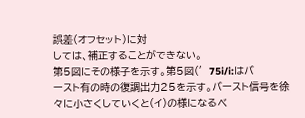誤差(オフセット)に対
しては、補正することができない。
第5図にその様子を示す。第5図(′75i/i:はバ
ースト有の時の復調出力25を示す。バースト信号を徐
々に小さくしていくと(イ)の様になるべ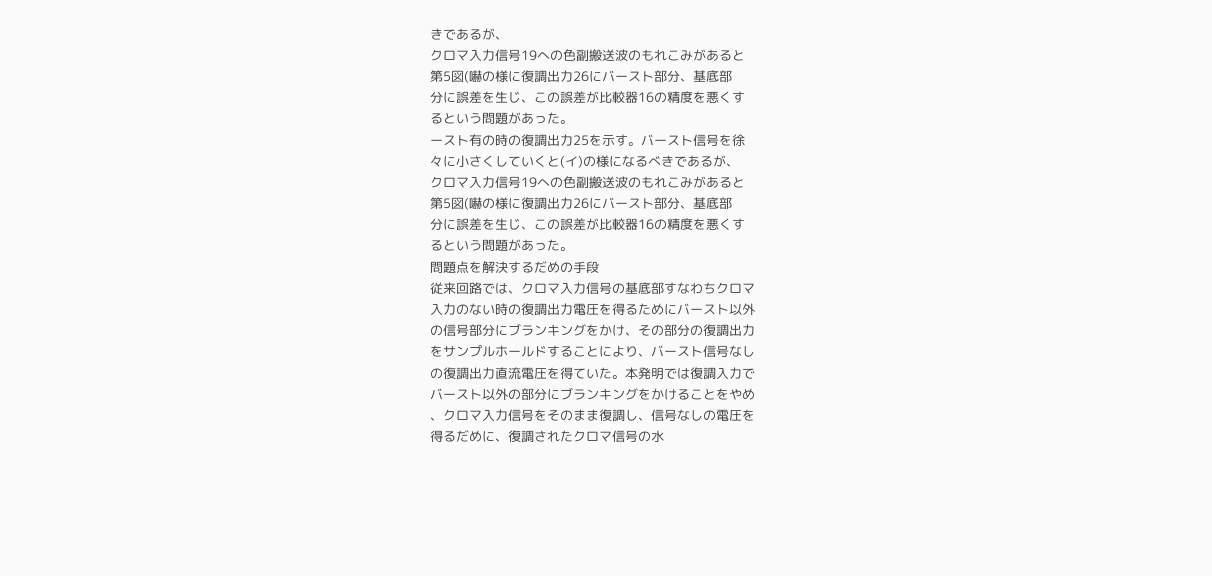きであるが、
クロマ入力信号19への色副搬送波のもれこみがあると
第5図(嚇の様に復調出力26にバースト部分、基底部
分に誤差を生じ、この誤差が比較器16の精度を悪くす
るという問題があった。
ースト有の時の復調出力25を示す。バースト信号を徐
々に小さくしていくと(イ)の様になるべきであるが、
クロマ入力信号19への色副搬送波のもれこみがあると
第5図(嚇の様に復調出力26にバースト部分、基底部
分に誤差を生じ、この誤差が比較器16の精度を悪くす
るという問題があった。
問題点を解決するだめの手段
従来回路では、クロマ入力信号の基底部すなわちクロマ
入力のない時の復調出力電圧を得るためにバースト以外
の信号部分にブランキングをかけ、その部分の復調出力
をサンプルホールドすることにより、バースト信号なし
の復調出力直流電圧を得ていた。本発明では復調入力で
バースト以外の部分にブランキングをかけることをやめ
、クロマ入力信号をそのまま復調し、信号なしの電圧を
得るだめに、復調されたクロマ信号の水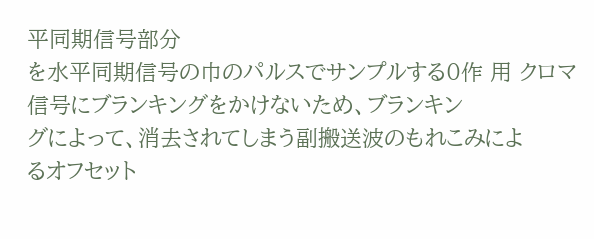平同期信号部分
を水平同期信号の巾のパルスでサンプルする0作 用 クロマ信号にブランキングをかけないため、ブランキン
グによって、消去されてしまう副搬送波のもれこみによ
るオフセット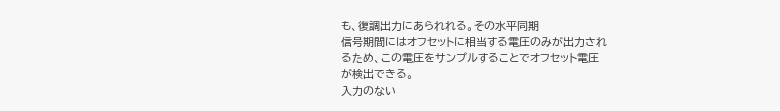も、復調出力にあられれる。その水平同期
信号期間にはオフセットに相当する電圧のみが出力され
るため、この電圧をサンプルすることでオフセット電圧
が検出できる。
入力のない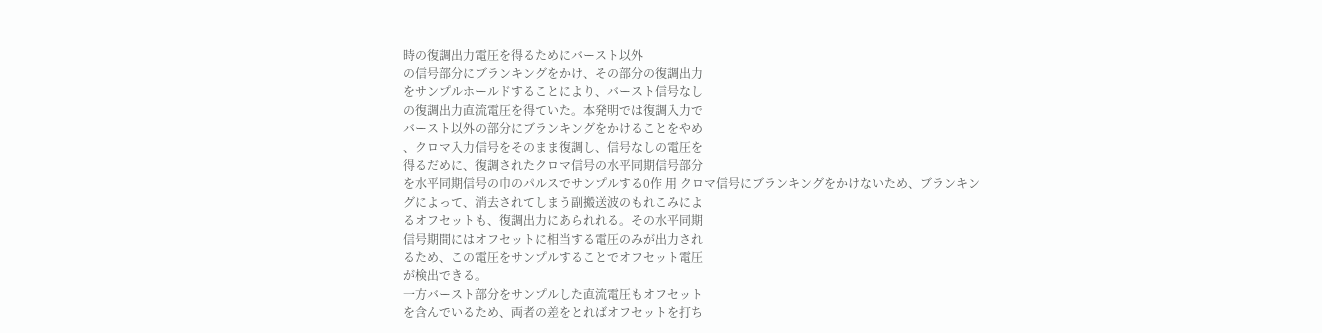時の復調出力電圧を得るためにバースト以外
の信号部分にブランキングをかけ、その部分の復調出力
をサンプルホールドすることにより、バースト信号なし
の復調出力直流電圧を得ていた。本発明では復調入力で
バースト以外の部分にブランキングをかけることをやめ
、クロマ入力信号をそのまま復調し、信号なしの電圧を
得るだめに、復調されたクロマ信号の水平同期信号部分
を水平同期信号の巾のパルスでサンプルする0作 用 クロマ信号にブランキングをかけないため、ブランキン
グによって、消去されてしまう副搬送波のもれこみによ
るオフセットも、復調出力にあられれる。その水平同期
信号期間にはオフセットに相当する電圧のみが出力され
るため、この電圧をサンプルすることでオフセット電圧
が検出できる。
一方バースト部分をサンプルした直流電圧もオフセット
を含んでいるため、両者の差をとればオフセットを打ち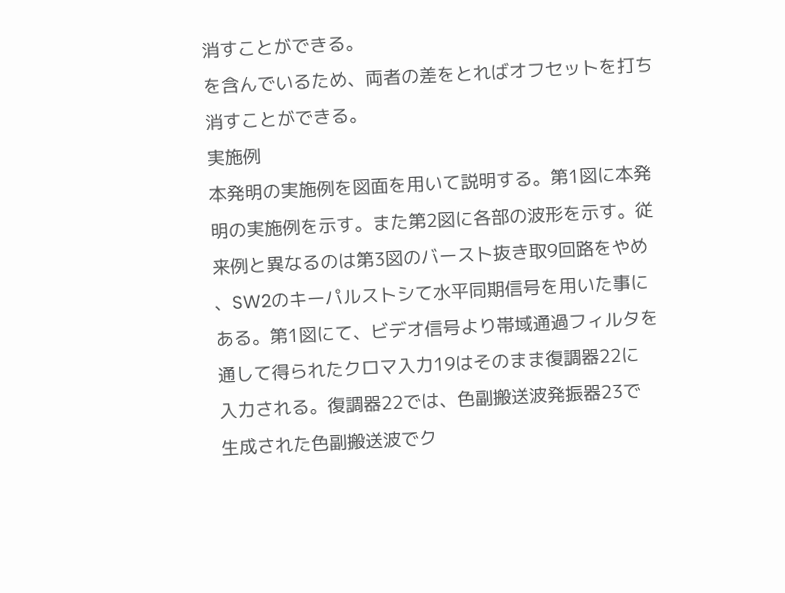消すことができる。
を含んでいるため、両者の差をとればオフセットを打ち
消すことができる。
実施例
本発明の実施例を図面を用いて説明する。第1図に本発
明の実施例を示す。また第2図に各部の波形を示す。従
来例と異なるのは第3図のバースト抜き取9回路をやめ
、SW2のキーパルストシて水平同期信号を用いた事に
ある。第1図にて、ビデオ信号より帯域通過フィルタを
通して得られたクロマ入力19はそのまま復調器22に
入力される。復調器22では、色副搬送波発振器23で
生成された色副搬送波でク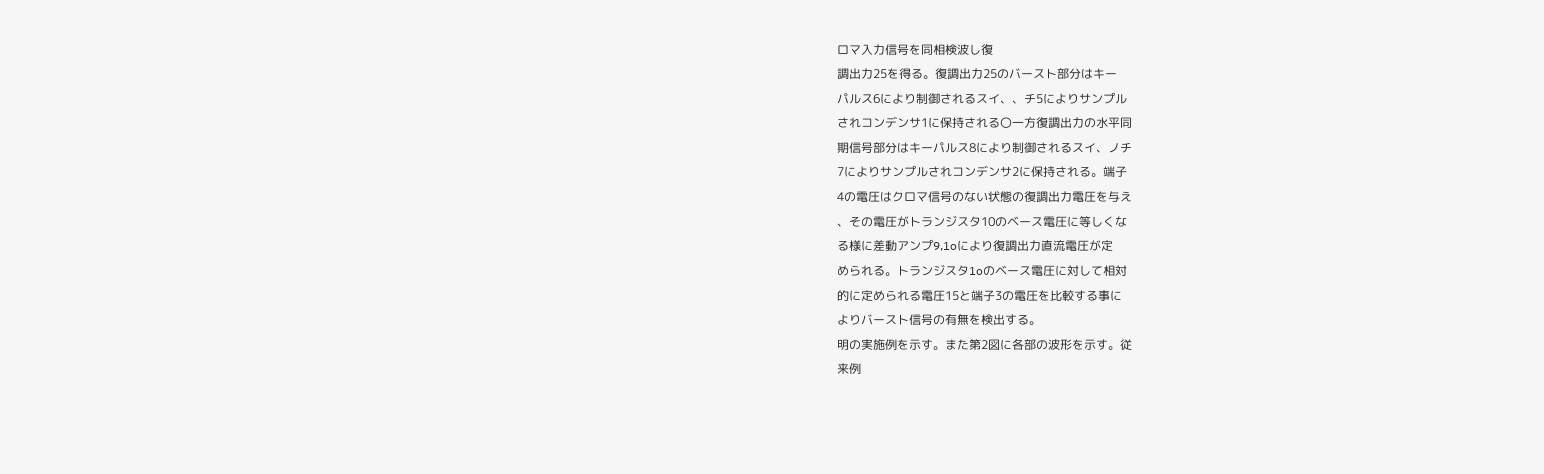ロマ入力信号を同相検波し復
調出力25を得る。復調出力25のバースト部分はキー
パルス6により制御されるスイ、、チ5によりサンプル
されコンデンサ1に保持される〇一方復調出力の水平同
期信号部分はキーパルス8により制御されるスイ、ノチ
7によりサンプルされコンデンサ2に保持される。端子
4の電圧はクロマ信号のない状態の復調出力電圧を与え
、その電圧がトランジスタ10のベース電圧に等しくな
る様に差動アンプ9,1oにより復調出力直流電圧が定
められる。トランジスタ1oのベース電圧に対して相対
的に定められる電圧15と端子3の電圧を比較する事に
よりバースト信号の有無を検出する。
明の実施例を示す。また第2図に各部の波形を示す。従
来例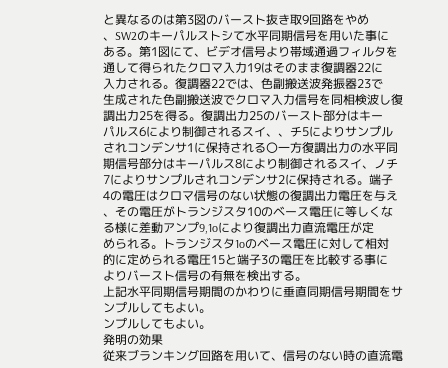と異なるのは第3図のバースト抜き取9回路をやめ
、SW2のキーパルストシて水平同期信号を用いた事に
ある。第1図にて、ビデオ信号より帯域通過フィルタを
通して得られたクロマ入力19はそのまま復調器22に
入力される。復調器22では、色副搬送波発振器23で
生成された色副搬送波でクロマ入力信号を同相検波し復
調出力25を得る。復調出力25のバースト部分はキー
パルス6により制御されるスイ、、チ5によりサンプル
されコンデンサ1に保持される〇一方復調出力の水平同
期信号部分はキーパルス8により制御されるスイ、ノチ
7によりサンプルされコンデンサ2に保持される。端子
4の電圧はクロマ信号のない状態の復調出力電圧を与え
、その電圧がトランジスタ10のベース電圧に等しくな
る様に差動アンプ9,1oにより復調出力直流電圧が定
められる。トランジスタ1oのベース電圧に対して相対
的に定められる電圧15と端子3の電圧を比較する事に
よりバースト信号の有無を検出する。
上記水平同期信号期間のかわりに垂直同期信号期間をサ
ンプルしてもよい。
ンプルしてもよい。
発明の効果
従来ブランキング回路を用いて、信号のない時の直流電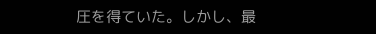圧を得ていた。しかし、最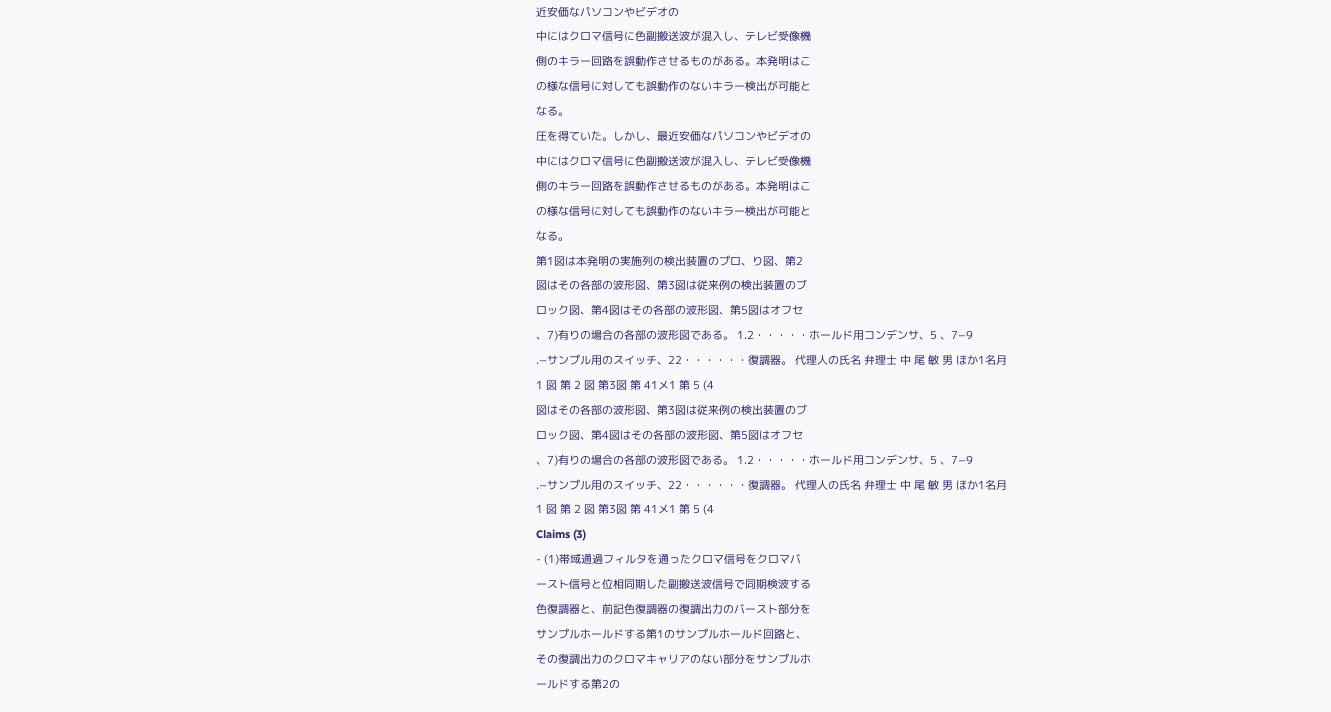近安価なパソコンやビデオの
中にはクロマ信号に色副搬送波が混入し、テレビ受像機
側のキラー回路を誤動作させるものがある。本発明はこ
の様な信号に対しても誤動作のないキラー検出が可能と
なる。
圧を得ていた。しかし、最近安価なパソコンやビデオの
中にはクロマ信号に色副搬送波が混入し、テレビ受像機
側のキラー回路を誤動作させるものがある。本発明はこ
の様な信号に対しても誤動作のないキラー検出が可能と
なる。
第1図は本発明の実施列の検出装置のプロ、り図、第2
図はその各部の波形図、第3図は従来例の検出装置のブ
ロック図、第4図はその各部の波形図、第5図はオフセ
、7)有りの場合の各部の波形図である。 1.2・・・・・ホールド用コンデンサ、5 、7−9
.−サンプル用のスイッチ、22・・・・・・復調器。 代理人の氏名 弁理士 中 尾 敏 男 ほか1名月
1 図 第 2 図 第3図 第 41メ1 第 5 (4
図はその各部の波形図、第3図は従来例の検出装置のブ
ロック図、第4図はその各部の波形図、第5図はオフセ
、7)有りの場合の各部の波形図である。 1.2・・・・・ホールド用コンデンサ、5 、7−9
.−サンプル用のスイッチ、22・・・・・・復調器。 代理人の氏名 弁理士 中 尾 敏 男 ほか1名月
1 図 第 2 図 第3図 第 41メ1 第 5 (4
Claims (3)
- (1)帯域通過フィルタを通ったクロマ信号をクロマバ
ースト信号と位相同期した副搬送波信号で同期検波する
色復調器と、前記色復調器の復調出力のバースト部分を
サンプルホールドする第1のサンプルホールド回路と、
その復調出力のクロマキャリアのない部分をサンプルホ
ールドする第2の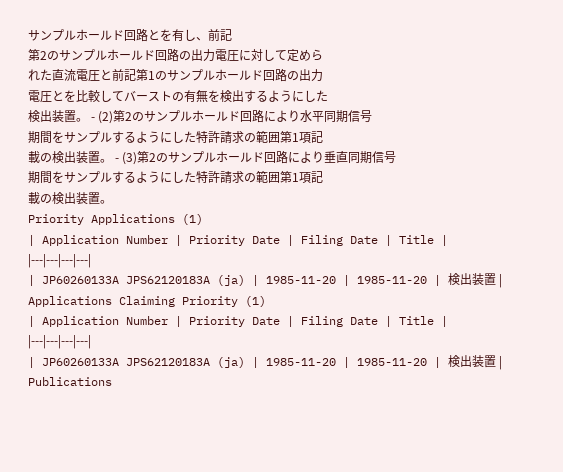サンプルホールド回路とを有し、前記
第2のサンプルホールド回路の出力電圧に対して定めら
れた直流電圧と前記第1のサンプルホールド回路の出力
電圧とを比較してバーストの有無を検出するようにした
検出装置。 - (2)第2のサンプルホールド回路により水平同期信号
期間をサンプルするようにした特許請求の範囲第1項記
載の検出装置。 - (3)第2のサンプルホールド回路により垂直同期信号
期間をサンプルするようにした特許請求の範囲第1項記
載の検出装置。
Priority Applications (1)
| Application Number | Priority Date | Filing Date | Title |
|---|---|---|---|
| JP60260133A JPS62120183A (ja) | 1985-11-20 | 1985-11-20 | 検出装置 |
Applications Claiming Priority (1)
| Application Number | Priority Date | Filing Date | Title |
|---|---|---|---|
| JP60260133A JPS62120183A (ja) | 1985-11-20 | 1985-11-20 | 検出装置 |
Publications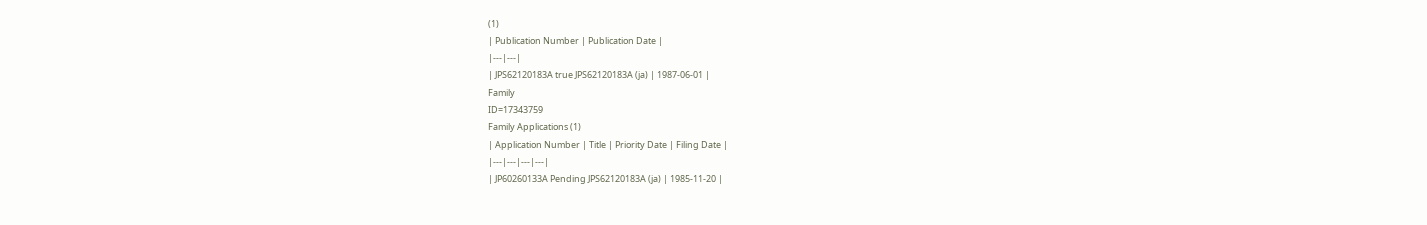(1)
| Publication Number | Publication Date |
|---|---|
| JPS62120183A true JPS62120183A (ja) | 1987-06-01 |
Family
ID=17343759
Family Applications (1)
| Application Number | Title | Priority Date | Filing Date |
|---|---|---|---|
| JP60260133A Pending JPS62120183A (ja) | 1985-11-20 |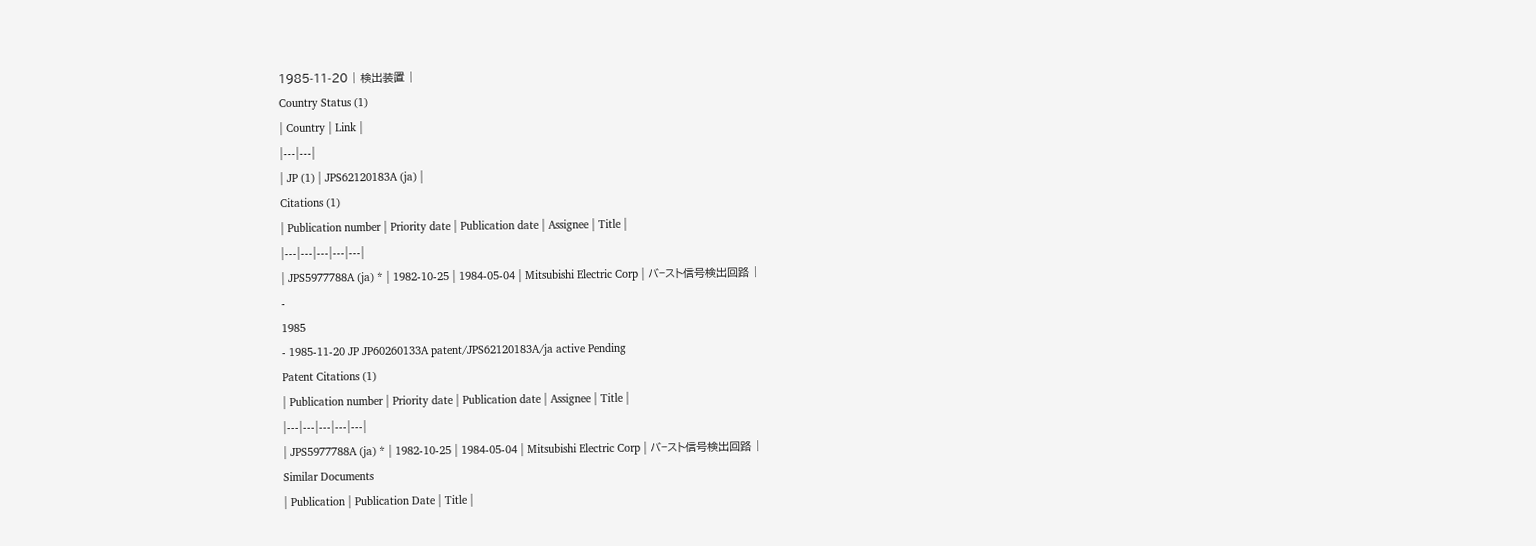1985-11-20 | 検出装置 |
Country Status (1)
| Country | Link |
|---|---|
| JP (1) | JPS62120183A (ja) |
Citations (1)
| Publication number | Priority date | Publication date | Assignee | Title |
|---|---|---|---|---|
| JPS5977788A (ja) * | 1982-10-25 | 1984-05-04 | Mitsubishi Electric Corp | バ−スト信号検出回路 |
-
1985
- 1985-11-20 JP JP60260133A patent/JPS62120183A/ja active Pending
Patent Citations (1)
| Publication number | Priority date | Publication date | Assignee | Title |
|---|---|---|---|---|
| JPS5977788A (ja) * | 1982-10-25 | 1984-05-04 | Mitsubishi Electric Corp | バ−スト信号検出回路 |
Similar Documents
| Publication | Publication Date | Title |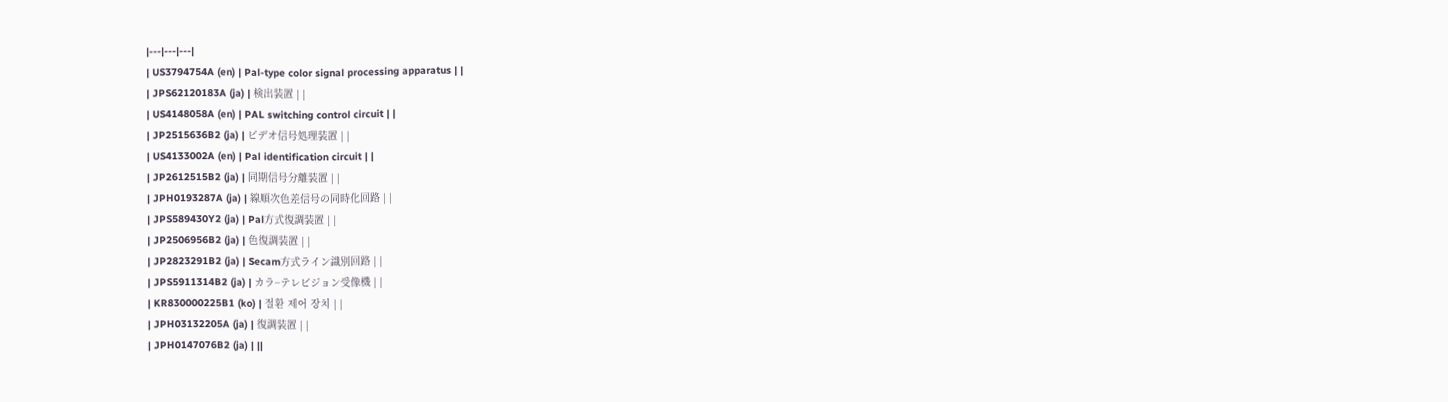|---|---|---|
| US3794754A (en) | Pal-type color signal processing apparatus | |
| JPS62120183A (ja) | 検出装置 | |
| US4148058A (en) | PAL switching control circuit | |
| JP2515636B2 (ja) | ビデオ信号処理装置 | |
| US4133002A (en) | Pal identification circuit | |
| JP2612515B2 (ja) | 同期信号分離装置 | |
| JPH0193287A (ja) | 線順次色差信号の同時化回路 | |
| JPS589430Y2 (ja) | Pal方式復調装置 | |
| JP2506956B2 (ja) | 色復調装置 | |
| JP2823291B2 (ja) | Secam方式ライン識別回路 | |
| JPS5911314B2 (ja) | カラ−テレビジョン受像機 | |
| KR830000225B1 (ko) | 절환 제어 장치 | |
| JPH03132205A (ja) | 復調装置 | |
| JPH0147076B2 (ja) | ||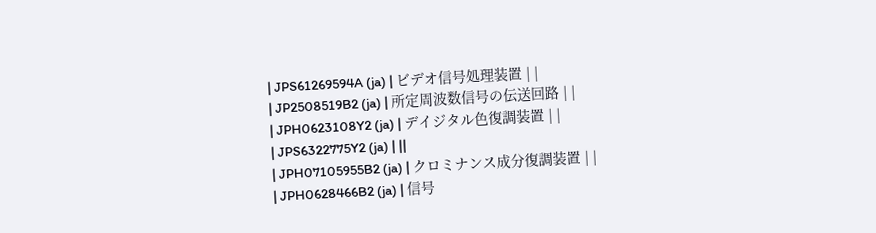| JPS61269594A (ja) | ビデオ信号処理装置 | |
| JP2508519B2 (ja) | 所定周波数信号の伝送回路 | |
| JPH0623108Y2 (ja) | デイジタル色復調装置 | |
| JPS6322775Y2 (ja) | ||
| JPH07105955B2 (ja) | クロミナンス成分復調装置 | |
| JPH0628466B2 (ja) | 信号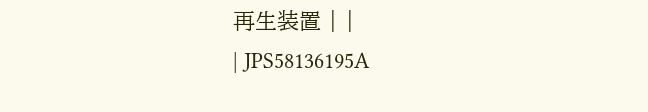再生装置 | |
| JPS58136195A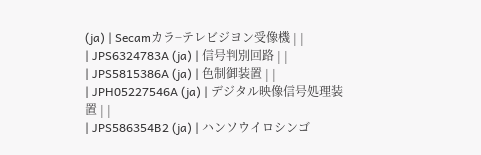(ja) | Secamカラ−テレビジヨン受像機 | |
| JPS6324783A (ja) | 信号判別回路 | |
| JPS5815386A (ja) | 色制御装置 | |
| JPH05227546A (ja) | デジタル映像信号処理装置 | |
| JPS586354B2 (ja) | ハンソウイロシンゴ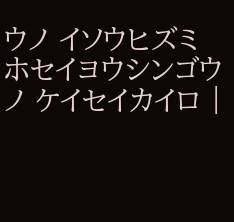ウノ イソウヒズミホセイヨウシンゴウノ ケイセイカイロ |